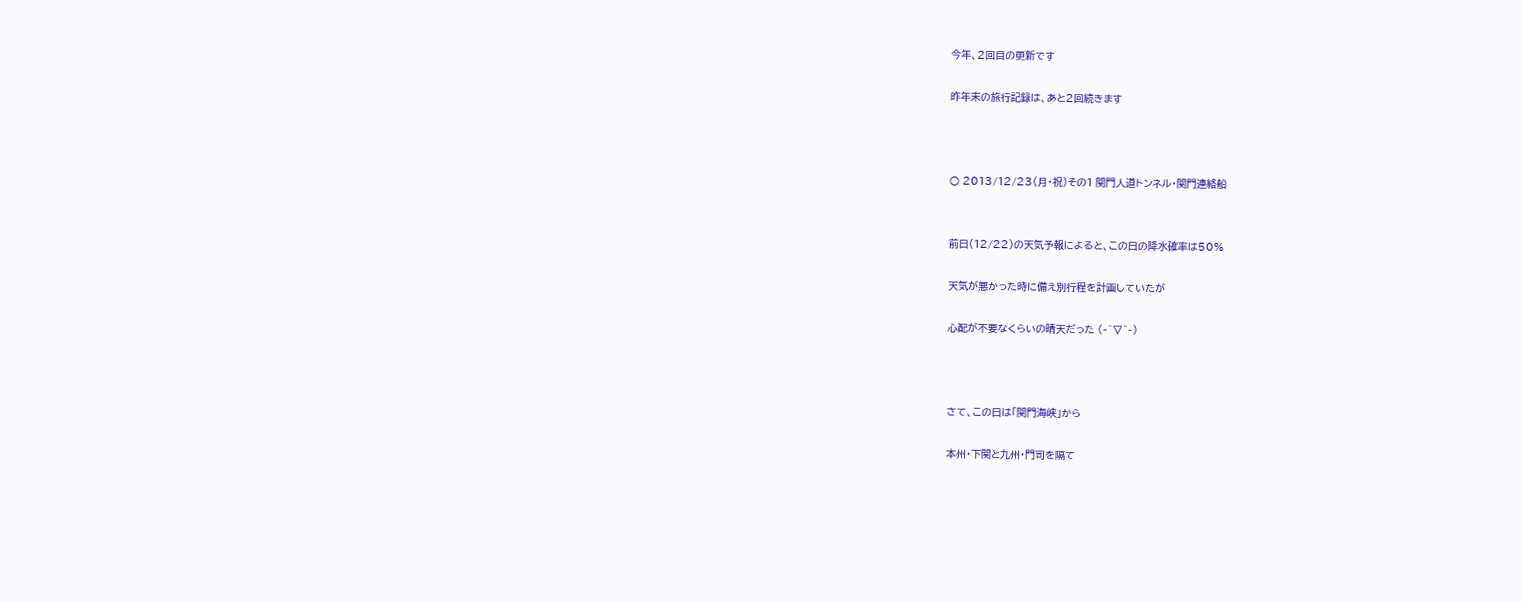今年、2回目の更新です

昨年末の旅行記録は、あと2回続きます



○ 2013/12/23(月・祝)その1 関門人道トンネル・関門連絡船


前日(12/22)の天気予報によると、この日の降水確率は50%

天気が悪かった時に備え別行程を計画していたが

心配が不要なくらいの晴天だった (‐^▽^‐)



さて、この日は「関門海峡」から

本州・下関と九州・門司を隔て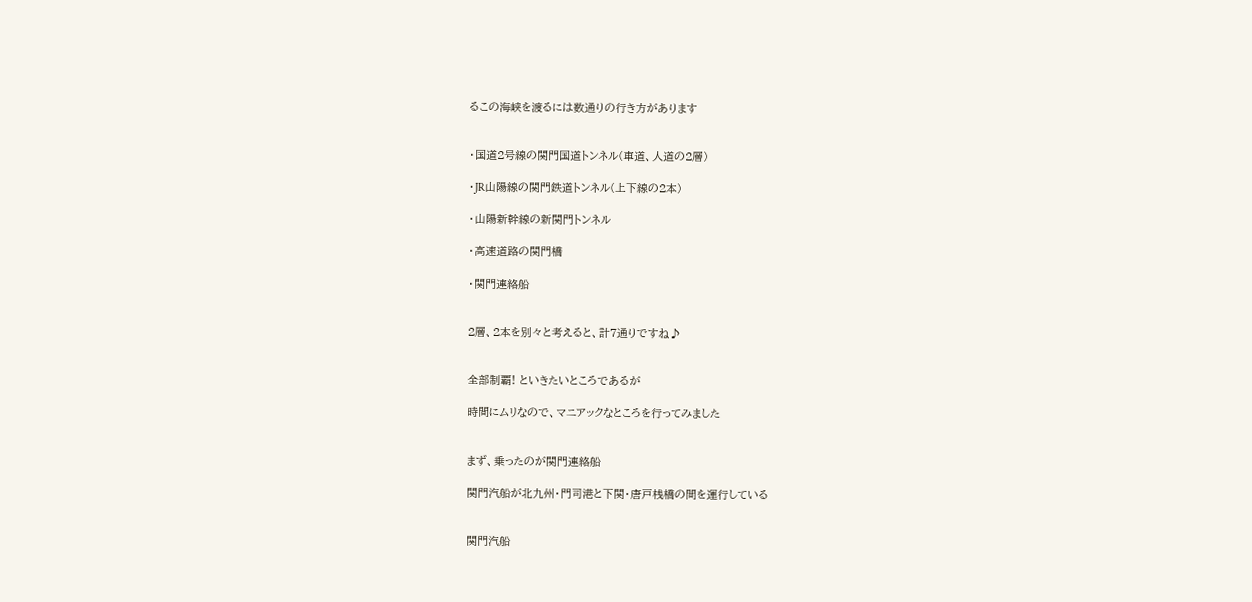るこの海峡を渡るには数通りの行き方があります


・国道2号線の関門国道トンネル(車道、人道の2層)

・JR山陽線の関門鉄道トンネル(上下線の2本)

・山陽新幹線の新関門トンネル

・高速道路の関門橋

・関門連絡船


2層、2本を別々と考えると、計7通りですね♪


全部制覇! といきたいところであるが

時間にムリなので、マニアックなところを行ってみました


まず、乗ったのが関門連絡船

関門汽船が北九州・門司港と下関・唐戸桟橋の間を運行している


関門汽船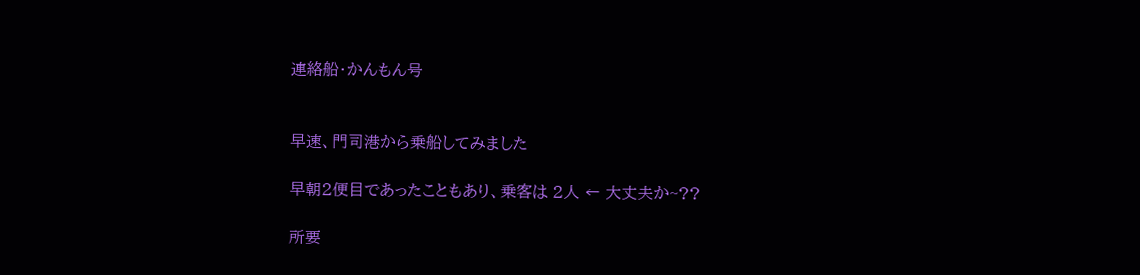連絡船・かんもん号


早速、門司港から乗船してみました

早朝2便目であったこともあり、乗客は 2人 ← 大丈夫か~??

所要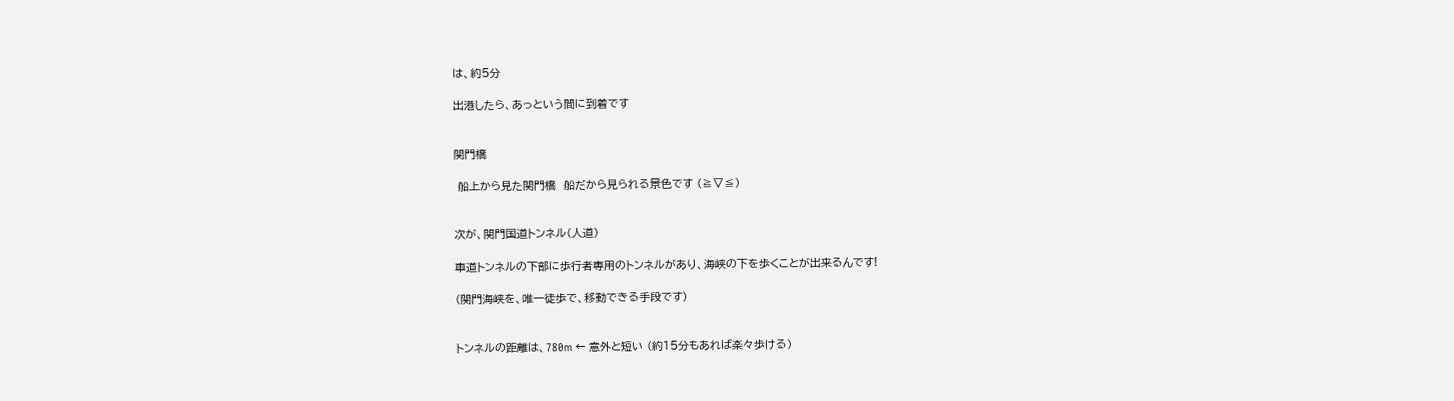は、約5分

出港したら、あっという間に到着です


関門橋

 船上から見た関門橋  船だから見られる景色です (≧▽≦)


次が、関門国道トンネル(人道)

車道トンネルの下部に歩行者専用のトンネルがあり、海峡の下を歩くことが出来るんです!

(関門海峡を、唯一徒歩で、移動できる手段です)


トンネルの距離は、780m ← 意外と短い (約15分もあれば楽々歩ける)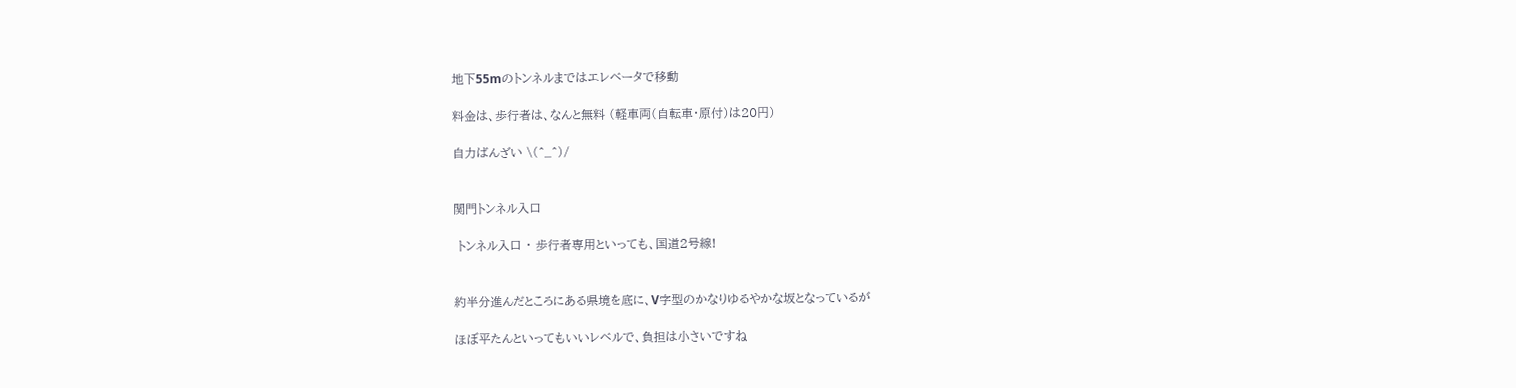地下55mのトンネルまではエレベータで移動

料金は、歩行者は、なんと無料 (軽車両(自転車・原付)は20円)

自力ばんざい \(^_^)/


関門トンネル入口

 トンネル入口 ・ 歩行者専用といっても、国道2号線!


約半分進んだところにある県境を底に、V字型のかなりゆるやかな坂となっているが

ほぼ平たんといってもいいレベルで、負担は小さいですね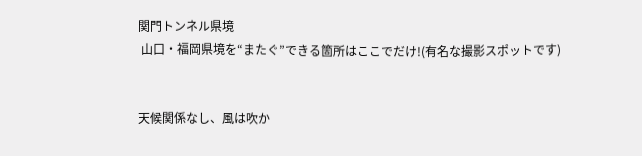関門トンネル県境
 山口・福岡県境を“またぐ”できる箇所はここでだけ!(有名な撮影スポットです)


天候関係なし、風は吹か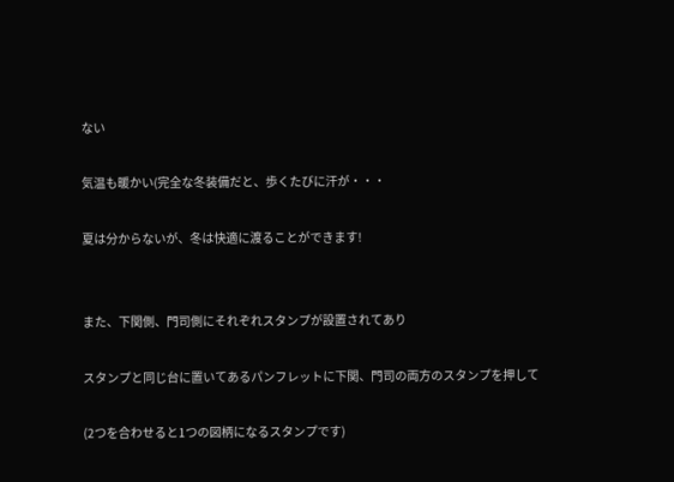ない

気温も暖かい(完全な冬装備だと、歩くたびに汗が・・・

夏は分からないが、冬は快適に渡ることができます!


また、下関側、門司側にそれぞれスタンプが設置されてあり

スタンプと同じ台に置いてあるパンフレットに下関、門司の両方のスタンプを押して

(2つを合わせると1つの図柄になるスタンプです)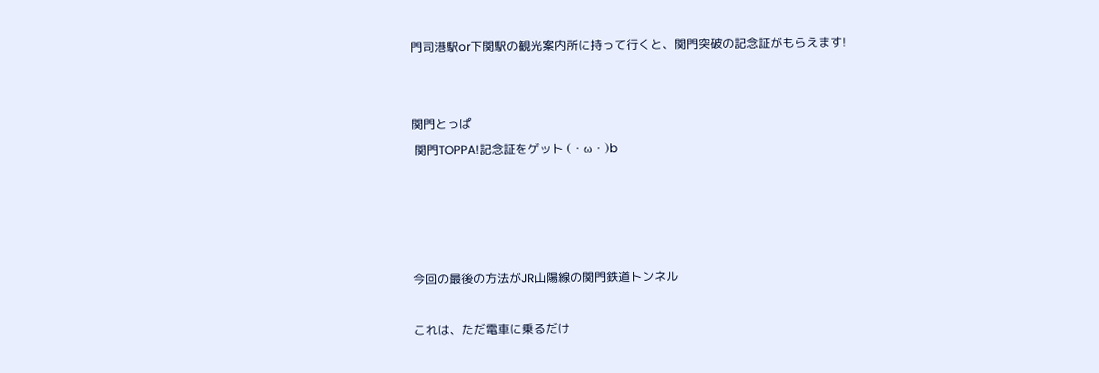門司港駅or下関駅の観光案内所に持って行くと、関門突破の記念証がもらえます!


関門とっぱ
 関門TOPPA!記念証をゲット (・ω・)b




今回の最後の方法がJR山陽線の関門鉄道トンネル

これは、ただ電車に乗るだけ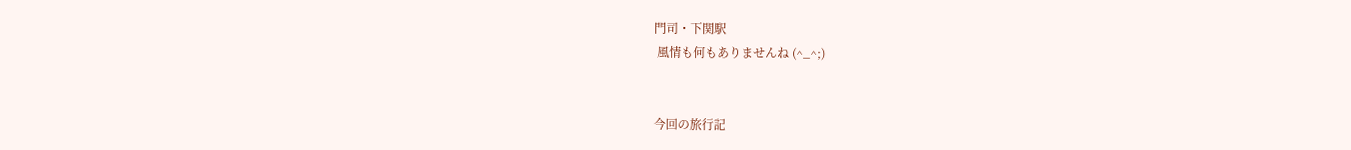門司・下関駅
 風情も何もありませんね (^_^;)


今回の旅行記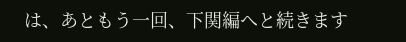は、あともう一回、下関編へと続きます